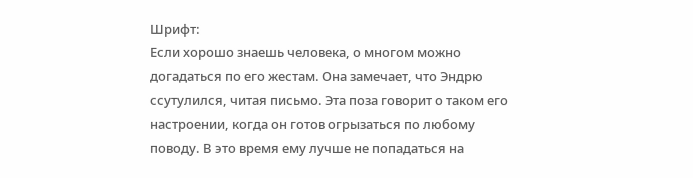Шрифт:
Если хорошо знаешь человека, о многом можно догадаться по его жестам. Она замечает, что Эндрю ссутулился, читая письмо. Эта поза говорит о таком его настроении, когда он готов огрызаться по любому поводу. В это время ему лучше не попадаться на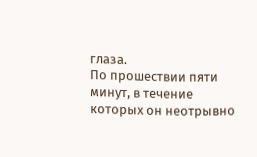глаза.
По прошествии пяти минут, в течение которых он неотрывно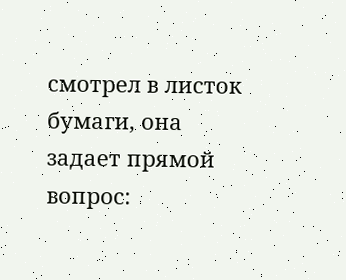смотрел в листок бумаги, она задает прямой вопрос: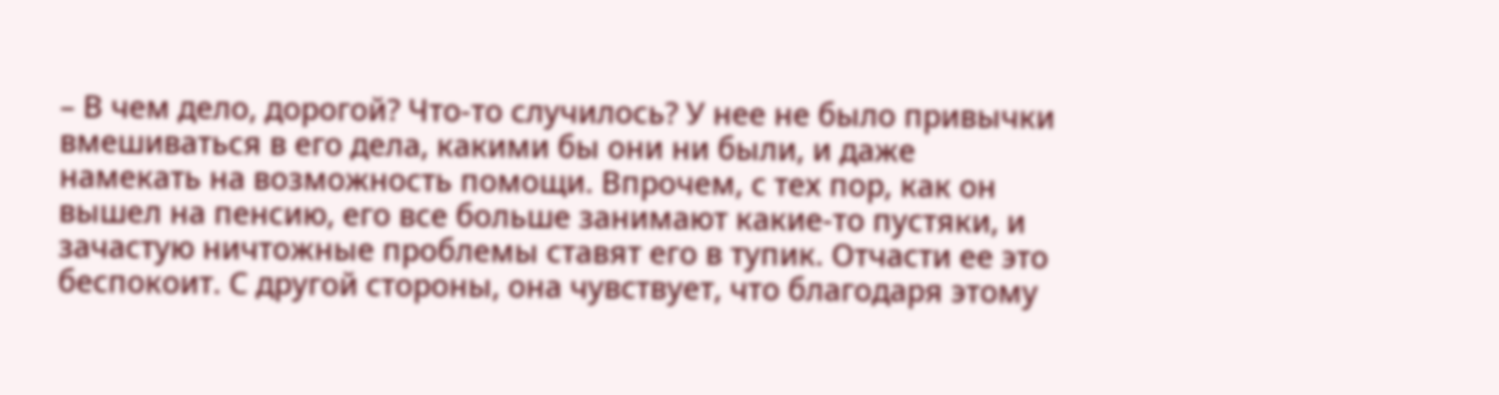– В чем дело, дорогой? Что-то случилось? У нее не было привычки вмешиваться в его дела, какими бы они ни были, и даже намекать на возможность помощи. Впрочем, с тех пор, как он вышел на пенсию, его все больше занимают какие-то пустяки, и зачастую ничтожные проблемы ставят его в тупик. Отчасти ее это беспокоит. С другой стороны, она чувствует, что благодаря этому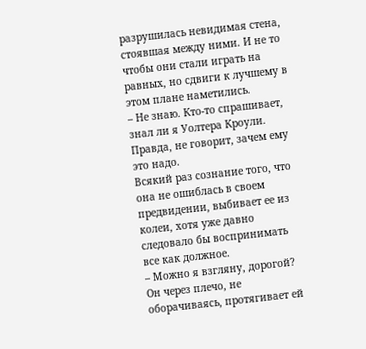разрушилась невидимая стена, стоявшая между ними. И не то чтобы они стали играть на равных, но сдвиги к лучшему в этом плане наметились.
– Не знаю. Кто-то спрашивает, знал ли я Уолтера Кроули. Правда, не говорит, зачем ему это надо.
Всякий раз сознание того, что она не ошиблась в своем предвидении, выбивает ее из колеи, хотя уже давно следовало бы воспринимать все как должное.
– Можно я взгляну, дорогой?
Он через плечо, не оборачиваясь, протягивает ей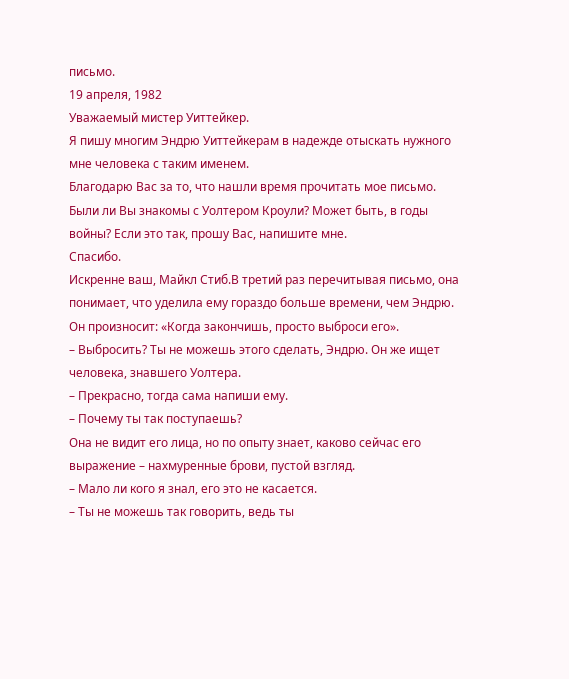письмо.
19 апреля, 1982
Уважаемый мистер Уиттейкер.
Я пишу многим Эндрю Уиттейкерам в надежде отыскать нужного мне человека с таким именем.
Благодарю Вас за то, что нашли время прочитать мое письмо.
Были ли Вы знакомы с Уолтером Кроули? Может быть, в годы войны? Если это так, прошу Вас, напишите мне.
Спасибо.
Искренне ваш, Майкл Стиб.В третий раз перечитывая письмо, она понимает, что уделила ему гораздо больше времени, чем Эндрю.
Он произносит: «Когда закончишь, просто выброси его».
– Выбросить? Ты не можешь этого сделать, Эндрю. Он же ищет человека, знавшего Уолтера.
– Прекрасно, тогда сама напиши ему.
– Почему ты так поступаешь?
Она не видит его лица, но по опыту знает, каково сейчас его выражение – нахмуренные брови, пустой взгляд.
– Мало ли кого я знал, его это не касается.
– Ты не можешь так говорить, ведь ты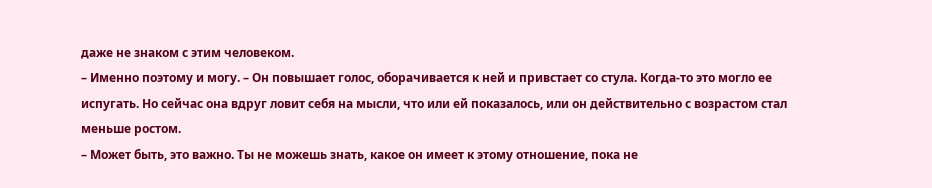даже не знаком с этим человеком.
– Именно поэтому и могу. – Он повышает голос, оборачивается к ней и привстает со стула. Когда-то это могло ее испугать. Но сейчас она вдруг ловит себя на мысли, что или ей показалось, или он действительно с возрастом стал меньше ростом.
– Может быть, это важно. Ты не можешь знать, какое он имеет к этому отношение, пока не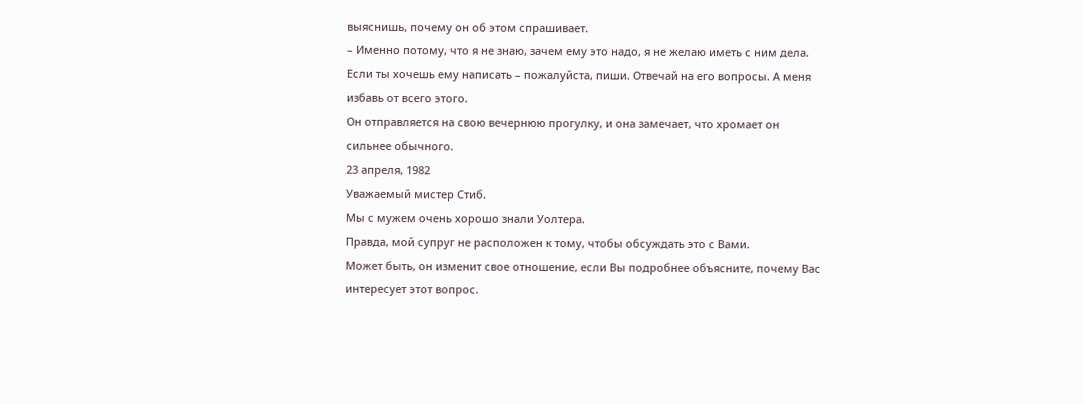выяснишь, почему он об этом спрашивает.
– Именно потому, что я не знаю, зачем ему это надо, я не желаю иметь с ним дела. Если ты хочешь ему написать – пожалуйста, пиши. Отвечай на его вопросы. А меня избавь от всего этого.
Он отправляется на свою вечернюю прогулку, и она замечает, что хромает он сильнее обычного.
23 апреля, 1982
Уважаемый мистер Стиб.
Мы с мужем очень хорошо знали Уолтера.
Правда, мой супруг не расположен к тому, чтобы обсуждать это с Вами.
Может быть, он изменит свое отношение, если Вы подробнее объясните, почему Вас интересует этот вопрос.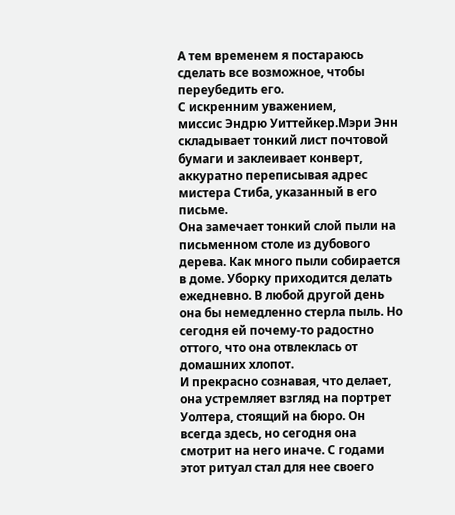А тем временем я постараюсь сделать все возможное, чтобы переубедить его.
С искренним уважением,
миссис Эндрю Уиттейкер.Мэри Энн складывает тонкий лист почтовой бумаги и заклеивает конверт, аккуратно переписывая адрес мистера Стиба, указанный в его письме.
Она замечает тонкий слой пыли на письменном столе из дубового дерева. Как много пыли собирается в доме. Уборку приходится делать ежедневно. В любой другой день она бы немедленно стерла пыль. Но сегодня ей почему-то радостно оттого, что она отвлеклась от домашних хлопот.
И прекрасно сознавая, что делает, она устремляет взгляд на портрет Уолтера, стоящий на бюро. Он всегда здесь, но сегодня она смотрит на него иначе. С годами этот ритуал стал для нее своего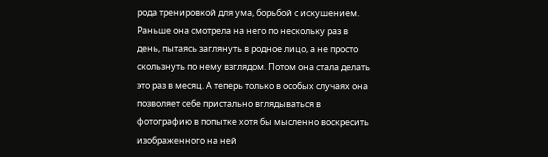рода тренировкой для ума, борьбой с искушением.
Раньше она смотрела на него по нескольку раз в день, пытаясь заглянуть в родное лицо, а не просто скользнуть по нему взглядом. Потом она стала делать это раз в месяц. А теперь только в особых случаях она позволяет себе пристально вглядываться в фотографию в попытке хотя бы мысленно воскресить изображенного на ней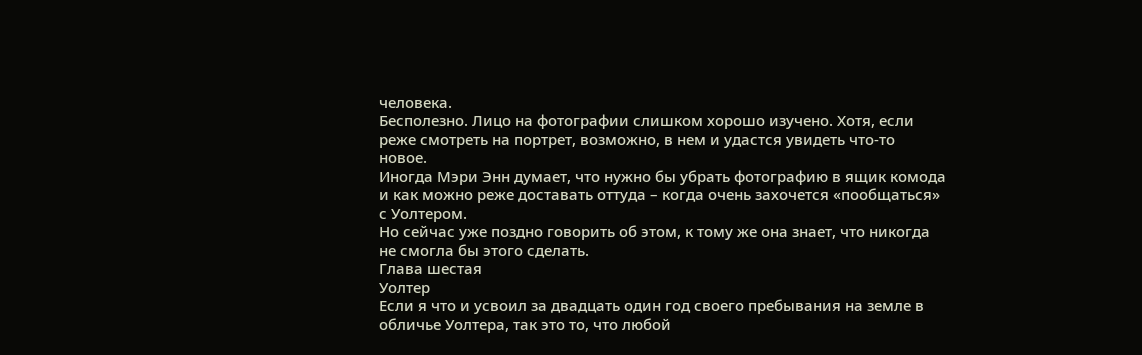человека.
Бесполезно. Лицо на фотографии слишком хорошо изучено. Хотя, если реже смотреть на портрет, возможно, в нем и удастся увидеть что-то новое.
Иногда Мэри Энн думает, что нужно бы убрать фотографию в ящик комода и как можно реже доставать оттуда – когда очень захочется «пообщаться» с Уолтером.
Но сейчас уже поздно говорить об этом, к тому же она знает, что никогда не смогла бы этого сделать.
Глава шестая
Уолтер
Если я что и усвоил за двадцать один год своего пребывания на земле в обличье Уолтера, так это то, что любой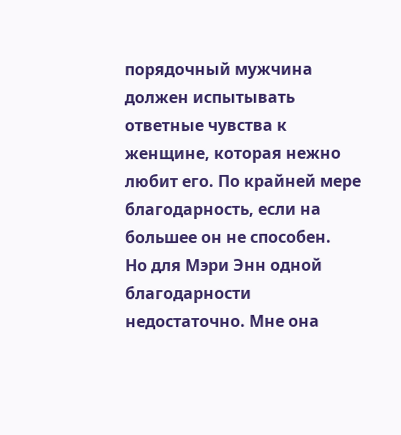порядочный мужчина должен испытывать ответные чувства к женщине, которая нежно любит его. По крайней мере благодарность, если на большее он не способен.
Но для Мэри Энн одной благодарности недостаточно. Мне она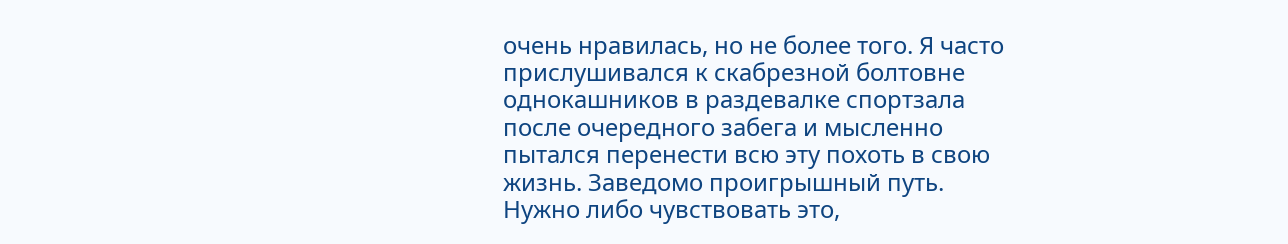очень нравилась, но не более того. Я часто прислушивался к скабрезной болтовне однокашников в раздевалке спортзала после очередного забега и мысленно пытался перенести всю эту похоть в свою жизнь. Заведомо проигрышный путь. Нужно либо чувствовать это,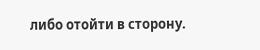либо отойти в сторону.